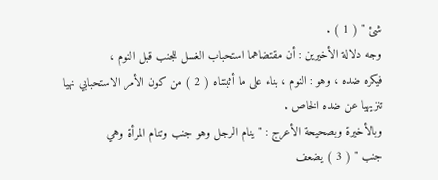شئ " ( 1 ) .
وجه دلالة الأخيرين : أن مقتضاهما استحباب الغسل للجنب قبل النوم ،
فيكره ضده ، وهو : النوم ، بناء على ما أثبتناه ( 2 ) من كون الأمر الاستحبابي نهيا
تنزيهيا عن ضده الخاص .
وبالأخيرة وبصحيحة الأعرج : " ينام الرجل وهو جنب وتنام المرأة وهي
جنب " ( 3 ) يضعف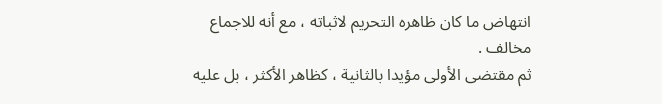انتهاض ما كان ظاهره التحريم لاثباته ، مع أنه للاجماع
مخالف .
ثم مقتضى الأولى مؤيدا بالثانية ، كظاهر الأكثر ، بل عليه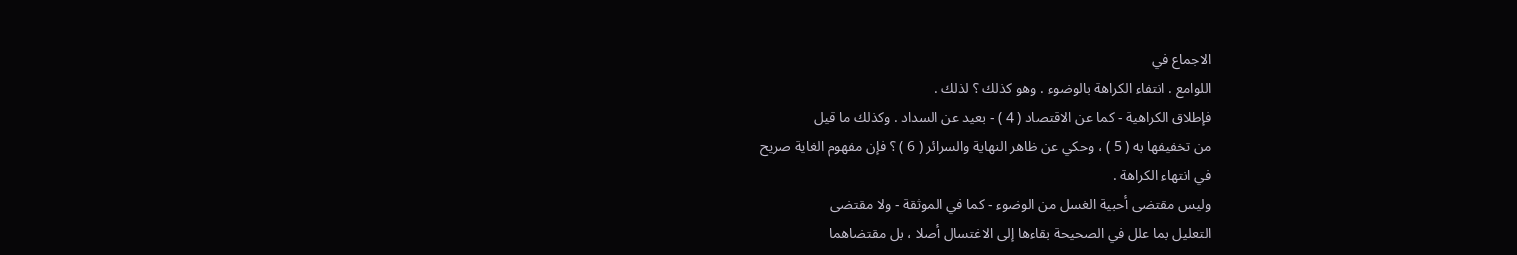الاجماع في
اللوامع . انتفاء الكراهة بالوضوء . وهو كذلك ؟ لذلك .
فإطلاق الكراهية - كما عن الاقتصاد ( 4 ) - بعيد عن السداد . وكذلك ما قيل
من تخفيفها به ( 5 ) ، وحكي عن ظاهر النهاية والسرائر ( 6 ) ؟ فإن مفهوم الغاية صريح
في انتهاء الكراهة .
وليس مقتضى أحبية الغسل من الوضوء - كما في الموثقة - ولا مقتضى
التعليل بما علل في الصحيحة بقاءها إلى الاغتسال أصلا ، بل مقتضاهما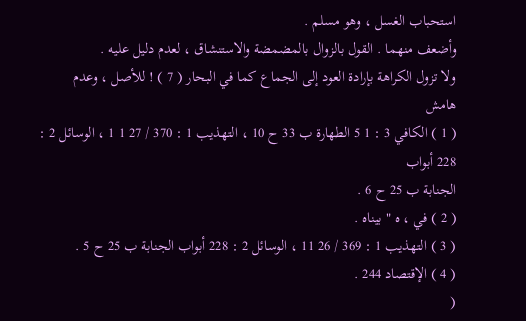استحباب الغسل ، وهو مسلم .
وأضعف منهما . القول بالزوال بالمضمضة والاستنشاق ، لعدم دليل عليه .
ولا تزول الكراهة بإرادة العود إلى الجماع كما في البحار ( 7 ) ! للأصل ، وعدم
هامش
( 1 ) الكافي 3 : 1 5 الطهارة ب 33 ح 10 ، التهذيب 1 : 370 / 27 1 1 ، الوسائل 2 : 228 أبواب
الجنابة ب 25 ح 6 .
( 2 ) في ، ه " بيناه .
( 3 ) التهذيب 1 : 369 / 26 11 ، الوسائل 2 : 228 أبواب الجنابة ب 25 ح 5 .
( 4 ) الإقتصاد 244 .
(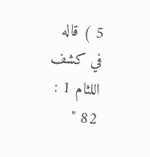5 ) قاله في كشف اللثام 1 : 82 "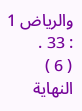والرياض 1 : 33 .
( 6 ) النهاية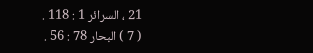21 ، السرائر 1 : 118 .
( 7 ) البحار 78 : 56 .